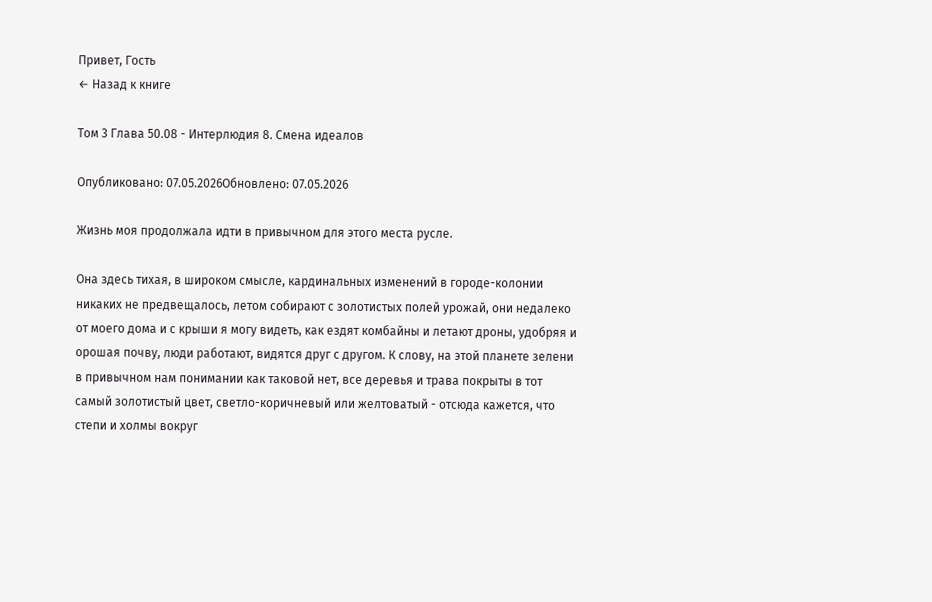Привет, Гость
← Назад к книге

Том 3 Глава 50.08 - Интерлюдия 8. Смена идеалов

Опубликовано: 07.05.2026Обновлено: 07.05.2026

Жизнь моя продолжала идти в привычном для этого места русле.

Она здесь тихая, в широком смысле, кардинальных изменений в городе-колонии никаких не предвещалось, летом собирают с золотистых полей урожай, они недалеко от моего дома и с крыши я могу видеть, как ездят комбайны и летают дроны, удобряя и орошая почву, люди работают, видятся друг с другом. К слову, на этой планете зелени в привычном нам понимании как таковой нет, все деревья и трава покрыты в тот самый золотистый цвет, светло-коричневый или желтоватый - отсюда кажется, что степи и холмы вокруг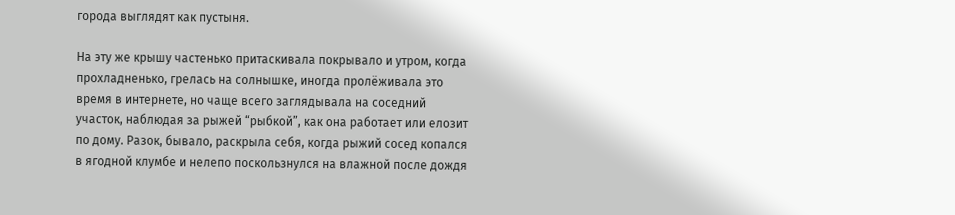города выглядят как пустыня.

На эту же крышу частенько притаскивала покрывало и утром, когда прохладненько, грелась на солнышке, иногда пролёживала это время в интернете, но чаще всего заглядывала на соседний участок, наблюдая за рыжей “рыбкой”, как она работает или елозит по дому. Разок, бывало, раскрыла себя, когда рыжий сосед копался в ягодной клумбе и нелепо поскользнулся на влажной после дождя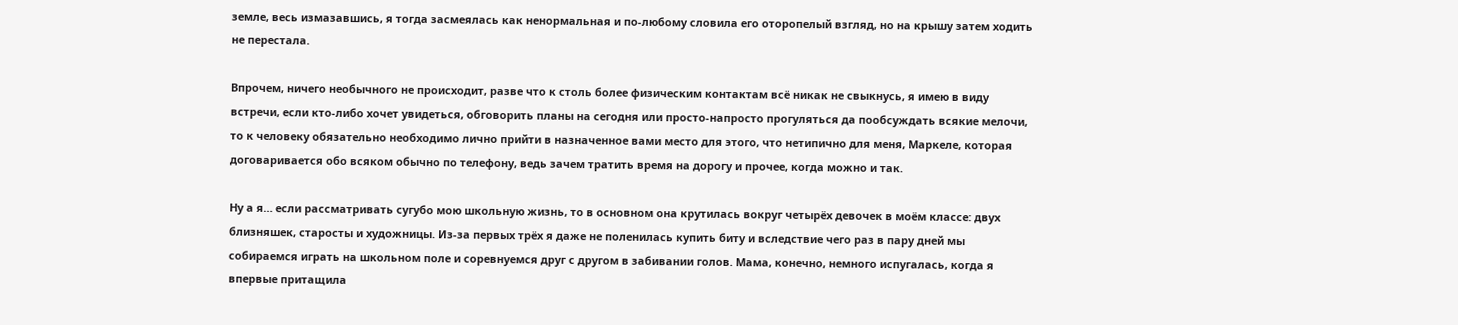земле, весь измазавшись, я тогда засмеялась как ненормальная и по-любому словила его оторопелый взгляд, но на крышу затем ходить не перестала.

Впрочем, ничего необычного не происходит, разве что к столь более физическим контактам всё никак не свыкнусь, я имею в виду встречи, если кто-либо хочет увидеться, обговорить планы на сегодня или просто-напросто прогуляться да пообсуждать всякие мелочи, то к человеку обязательно необходимо лично прийти в назначенное вами место для этого, что нетипично для меня, Маркеле, которая договаривается обо всяком обычно по телефону, ведь зачем тратить время на дорогу и прочее, когда можно и так.

Ну а я… если рассматривать сугубо мою школьную жизнь, то в основном она крутилась вокруг четырёх девочек в моём классе: двух близняшек, старосты и художницы. Из-за первых трёх я даже не поленилась купить биту и вследствие чего раз в пару дней мы собираемся играть на школьном поле и соревнуемся друг с другом в забивании голов. Мама, конечно, немного испугалась, когда я впервые притащила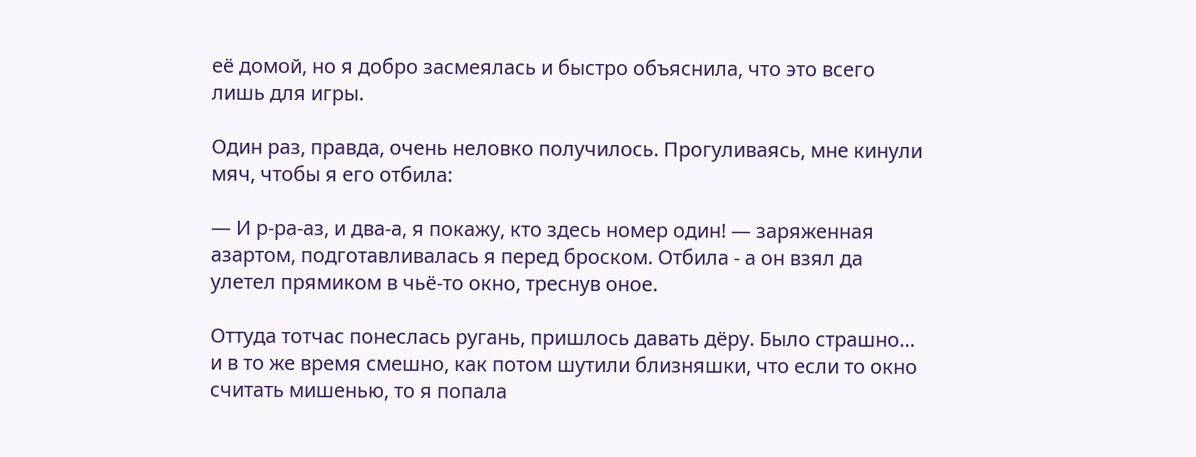её домой, но я добро засмеялась и быстро объяснила, что это всего лишь для игры.

Один раз, правда, очень неловко получилось. Прогуливаясь, мне кинули мяч, чтобы я его отбила:

— И р-ра-аз, и два-а, я покажу, кто здесь номер один! — заряженная азартом, подготавливалась я перед броском. Отбила - а он взял да улетел прямиком в чьё-то окно, треснув оное.

Оттуда тотчас понеслась ругань, пришлось давать дёру. Было страшно… и в то же время смешно, как потом шутили близняшки, что если то окно считать мишенью, то я попала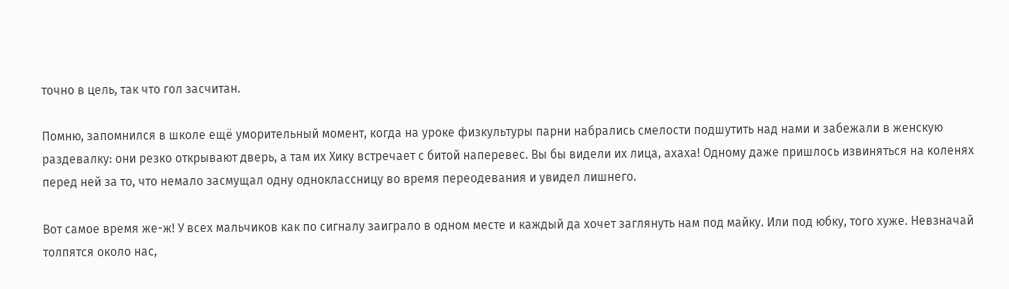точно в цель, так что гол засчитан.

Помню, запомнился в школе ещё уморительный момент, когда на уроке физкультуры парни набрались смелости подшутить над нами и забежали в женскую раздевалку: они резко открывают дверь, а там их Хику встречает с битой наперевес. Вы бы видели их лица, ахаха! Одному даже пришлось извиняться на коленях перед ней за то, что немало засмущал одну одноклассницу во время переодевания и увидел лишнего.

Вот самое время же-ж! У всех мальчиков как по сигналу заиграло в одном месте и каждый да хочет заглянуть нам под майку. Или под юбку, того хуже. Невзначай толпятся около нас,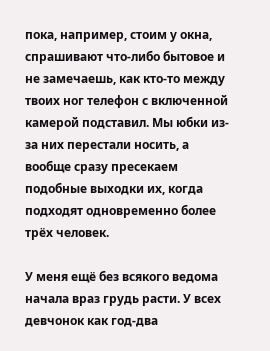пока, например, стоим у окна, спрашивают что-либо бытовое и не замечаешь, как кто-то между твоих ног телефон с включенной камерой подставил. Мы юбки из-за них перестали носить, а вообще сразу пресекаем подобные выходки их, когда подходят одновременно более трёх человек.

У меня ещё без всякого ведома начала враз грудь расти. У всех девчонок как год-два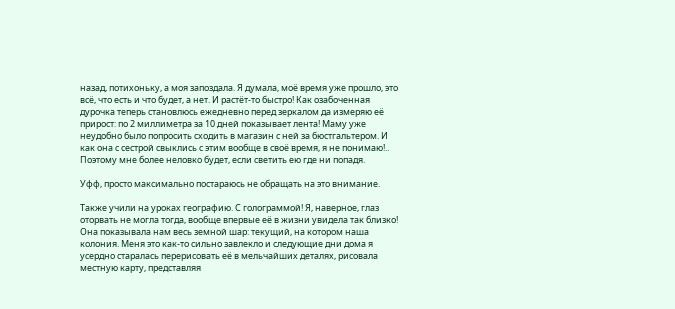назад, потихоньку, а моя запоздала. Я думала, моё время уже прошло, это всё, что есть и что будет, а нет. И растёт-то быстро! Как озабоченная дурочка теперь становлюсь ежедневно перед зеркалом да измеряю её прирост: по 2 миллиметра за 10 дней показывает лента! Маму уже неудобно было попросить сходить в магазин с ней за бюстгальтером. И как она с сестрой свыклись с этим вообще в своё время, я не понимаю!.. Поэтому мне более неловко будет, если светить ею где ни попадя.

Уфф, просто максимально постараюсь не обращать на это внимание.

Также учили на уроках географию. С голограммой! Я, наверное, глаз оторвать не могла тогда, вообще впервые её в жизни увидела так близко! Она показывала нам весь земной шар: текущий, на котором наша колония. Меня это как-то сильно завлекло и следующие дни дома я усердно старалась перерисовать её в мельчайших деталях, рисовала местную карту, представляя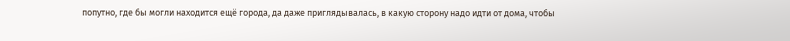попутно, где бы могли находится ещё города, да даже приглядывалась, в какую сторону надо идти от дома, чтобы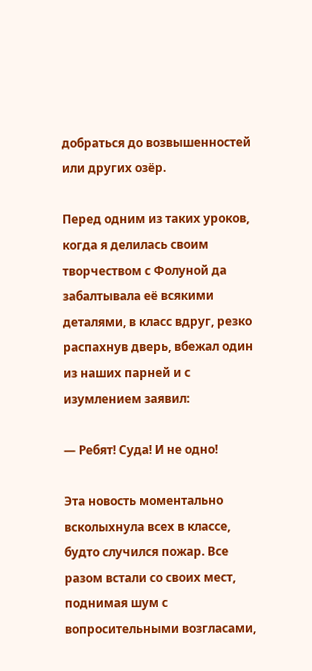добраться до возвышенностей или других озёр.

Перед одним из таких уроков, когда я делилась своим творчеством с Фолуной да забалтывала её всякими деталями, в класс вдруг, резко распахнув дверь, вбежал один из наших парней и с изумлением заявил:

— Ребят! Суда! И не одно!

Эта новость моментально всколыхнула всех в классе, будто случился пожар. Все разом встали со своих мест, поднимая шум с вопросительными возгласами,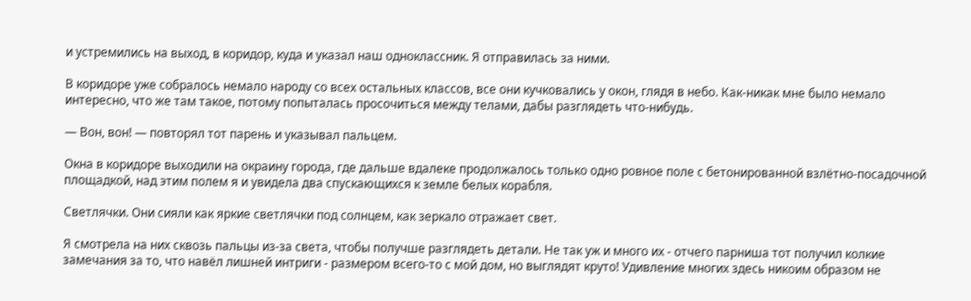и устремились на выход, в коридор, куда и указал наш одноклассник. Я отправилась за ними.

В коридоре уже собралось немало народу со всех остальных классов, все они кучковались у окон, глядя в небо. Как-никак мне было немало интересно, что же там такое, потому попыталась просочиться между телами, дабы разглядеть что-нибудь.

— Вон, вон! — повторял тот парень и указывал пальцем.

Окна в коридоре выходили на окраину города, где дальше вдалеке продолжалось только одно ровное поле с бетонированной взлётно-посадочной площадкой, над этим полем я и увидела два спускающихся к земле белых корабля.

Светлячки. Они сияли как яркие светлячки под солнцем, как зеркало отражает свет.

Я смотрела на них сквозь пальцы из-за света, чтобы получше разглядеть детали. Не так уж и много их - отчего парниша тот получил колкие замечания за то, что навёл лишней интриги - размером всего-то с мой дом, но выглядят круто! Удивление многих здесь никоим образом не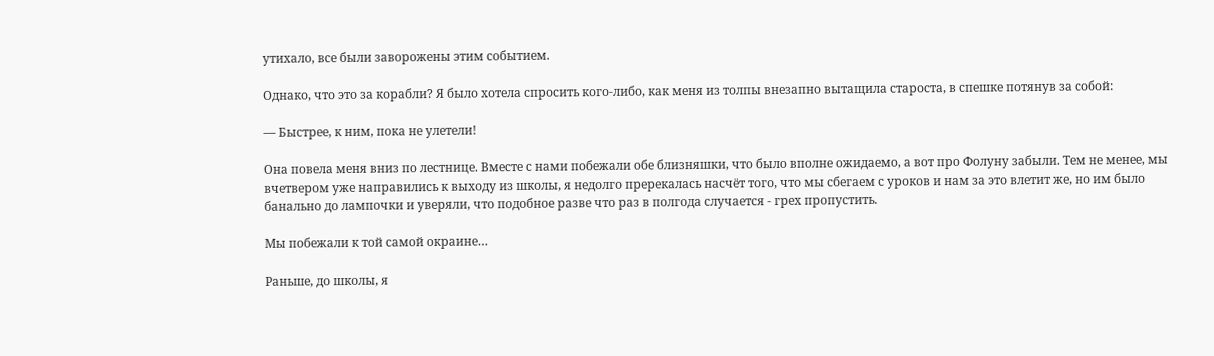утихало, все были заворожены этим событием.

Однако, что это за корабли? Я было хотела спросить кого-либо, как меня из толпы внезапно вытащила староста, в спешке потянув за собой:

— Быстрее, к ним, пока не улетели!

Она повела меня вниз по лестнице. Вместе с нами побежали обе близняшки, что было вполне ожидаемо, а вот про Фолуну забыли. Тем не менее, мы вчетвером уже направились к выходу из школы, я недолго пререкалась насчёт того, что мы сбегаем с уроков и нам за это влетит же, но им было банально до лампочки и уверяли, что подобное разве что раз в полгода случается - грех пропустить.

Мы побежали к той самой окраине…

Раньше, до школы, я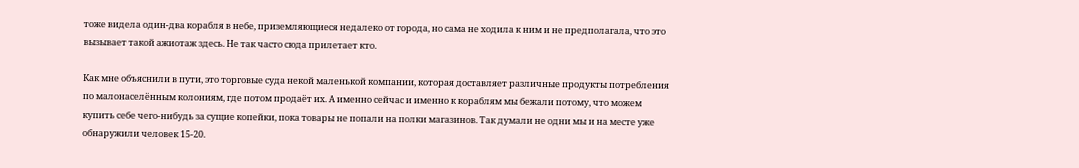тоже видела один-два корабля в небе, приземляющиеся недалеко от города, но сама не ходила к ним и не предполагала, что это вызывает такой ажиотаж здесь. Не так часто сюда прилетает кто.

Как мне объяснили в пути, это торговые суда некой маленькой компании, которая доставляет различные продукты потребления по малонаселённым колониям, где потом продаёт их. А именно сейчас и именно к кораблям мы бежали потому, что можем купить себе чего-нибудь за сущие копейки, пока товары не попали на полки магазинов. Так думали не одни мы и на месте уже обнаружили человек 15-20.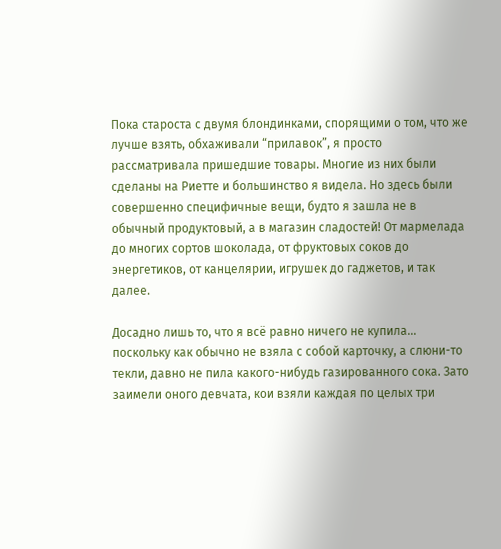Пока староста с двумя блондинками, спорящими о том, что же лучше взять, обхаживали “прилавок”, я просто рассматривала пришедшие товары. Многие из них были сделаны на Риетте и большинство я видела. Но здесь были совершенно специфичные вещи, будто я зашла не в обычный продуктовый, а в магазин сладостей! От мармелада до многих сортов шоколада, от фруктовых соков до энергетиков, от канцелярии, игрушек до гаджетов, и так далее.

Досадно лишь то, что я всё равно ничего не купила… поскольку как обычно не взяла с собой карточку, а слюни-то текли, давно не пила какого-нибудь газированного сока. Зато заимели оного девчата, кои взяли каждая по целых три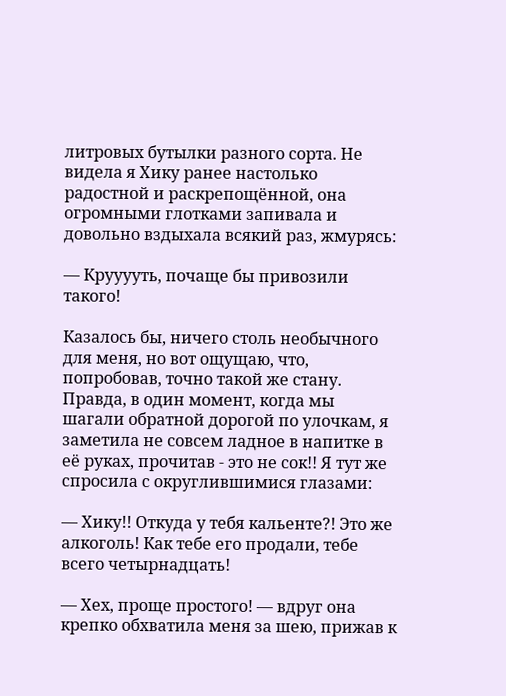литровых бутылки разного сорта. Не видела я Хику ранее настолько радостной и раскрепощённой, она огромными глотками запивала и довольно вздыхала всякий раз, жмурясь:

— Крууууть, почаще бы привозили такого!

Казалось бы, ничего столь необычного для меня, но вот ощущаю, что, попробовав, точно такой же стану. Правда, в один момент, когда мы шагали обратной дорогой по улочкам, я заметила не совсем ладное в напитке в её руках, прочитав - это не сок!! Я тут же спросила с округлившимися глазами:

— Хику!! Откуда у тебя кальенте?! Это же алкоголь! Как тебе его продали, тебе всего четырнадцать!

— Хех, проще простого! — вдруг она крепко обхватила меня за шею, прижав к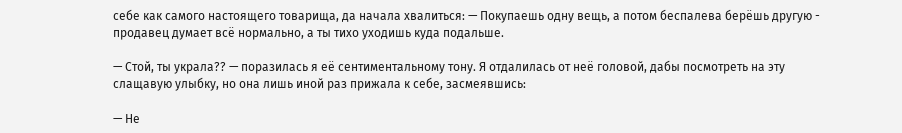себе как самого настоящего товарища, да начала хвалиться: — Покупаешь одну вещь, а потом беспалева берёшь другую - продавец думает всё нормально, а ты тихо уходишь куда подальше.

— Стой, ты украла?? — поразилась я её сентиментальному тону. Я отдалилась от неё головой, дабы посмотреть на эту слащавую улыбку, но она лишь иной раз прижала к себе, засмеявшись:

— Не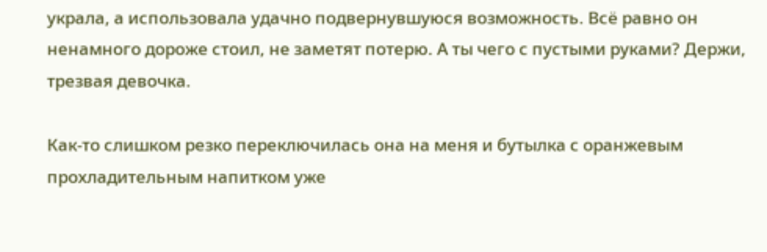украла, а использовала удачно подвернувшуюся возможность. Всё равно он ненамного дороже стоил, не заметят потерю. А ты чего с пустыми руками? Держи, трезвая девочка.

Как-то слишком резко переключилась она на меня и бутылка с оранжевым прохладительным напитком уже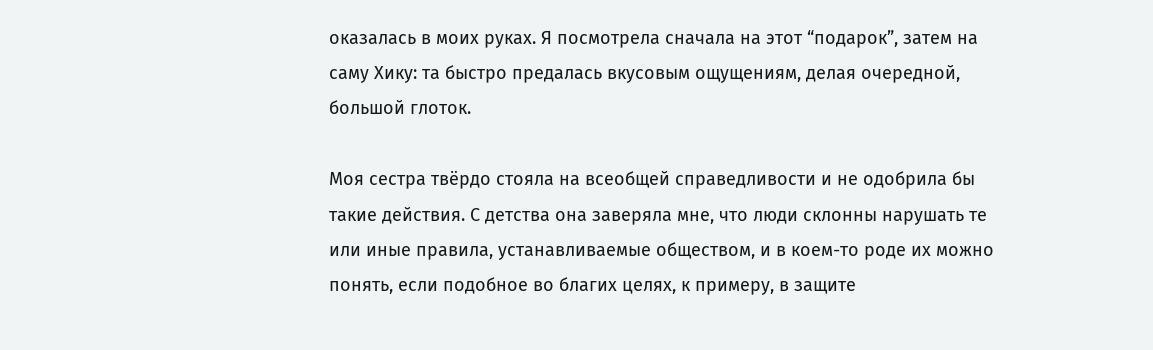оказалась в моих руках. Я посмотрела сначала на этот “подарок”, затем на саму Хику: та быстро предалась вкусовым ощущениям, делая очередной, большой глоток.

Моя сестра твёрдо стояла на всеобщей справедливости и не одобрила бы такие действия. С детства она заверяла мне, что люди склонны нарушать те или иные правила, устанавливаемые обществом, и в коем-то роде их можно понять, если подобное во благих целях, к примеру, в защите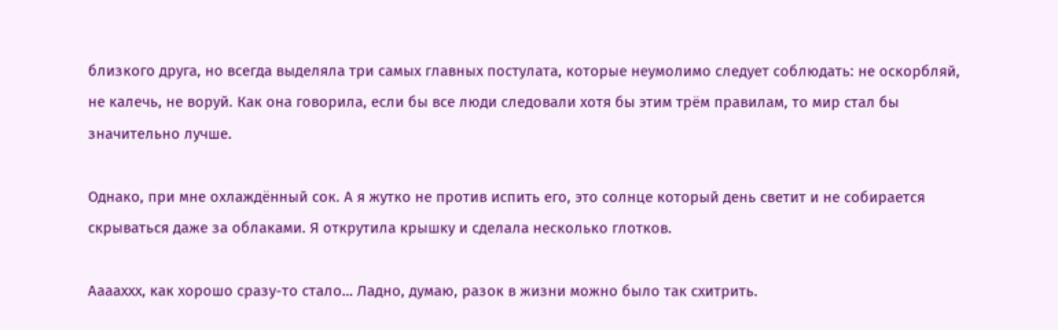близкого друга, но всегда выделяла три самых главных постулата, которые неумолимо следует соблюдать: не оскорбляй, не калечь, не воруй. Как она говорила, если бы все люди следовали хотя бы этим трём правилам, то мир стал бы значительно лучше.

Однако, при мне охлаждённый сок. А я жутко не против испить его, это солнце который день светит и не собирается скрываться даже за облаками. Я открутила крышку и сделала несколько глотков.

Ааааххх, как хорошо сразу-то стало… Ладно, думаю, разок в жизни можно было так схитрить.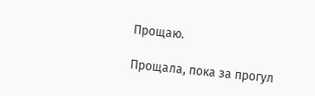Прощаю.

Прощала, пока за прогул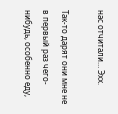нас отчитали… Эхх.

Так-то дарят они мне не в первый раз чего-нибудь, особенно еду,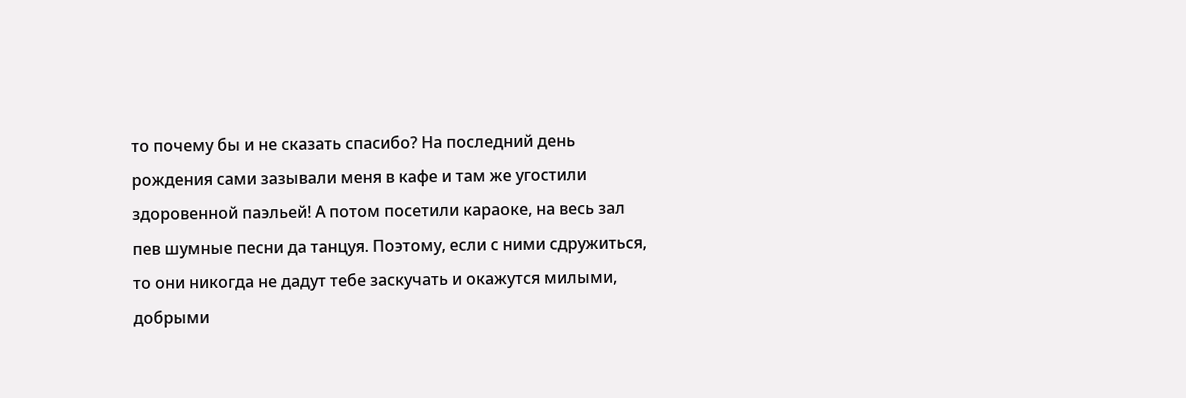то почему бы и не сказать спасибо? На последний день рождения сами зазывали меня в кафе и там же угостили здоровенной паэльей! А потом посетили караоке, на весь зал пев шумные песни да танцуя. Поэтому, если с ними сдружиться, то они никогда не дадут тебе заскучать и окажутся милыми, добрыми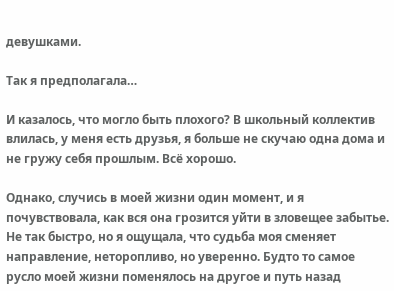девушками.

Так я предполагала…

И казалось, что могло быть плохого? В школьный коллектив влилась, у меня есть друзья, я больше не скучаю одна дома и не гружу себя прошлым. Всё хорошо.

Однако, случись в моей жизни один момент, и я почувствовала, как вся она грозится уйти в зловещее забытье. Не так быстро, но я ощущала, что судьба моя сменяет направление, неторопливо, но уверенно. Будто то самое русло моей жизни поменялось на другое и путь назад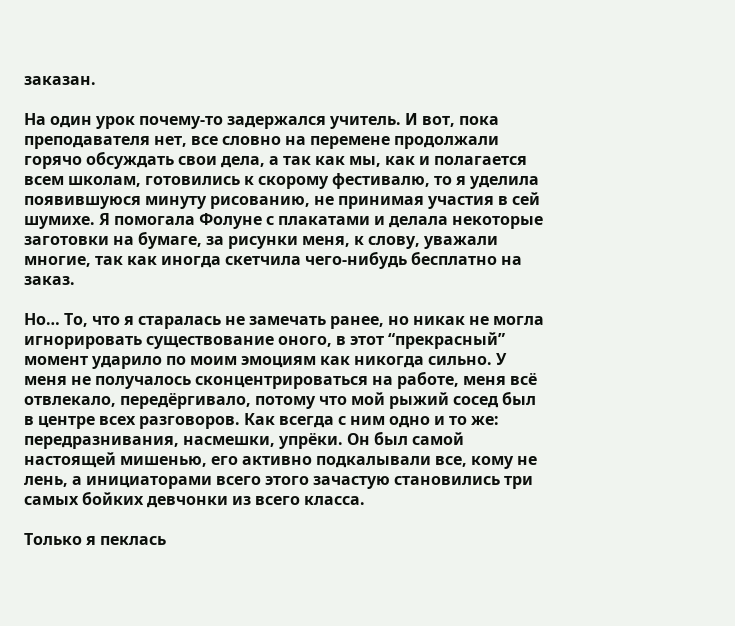заказан.

На один урок почему-то задержался учитель. И вот, пока преподавателя нет, все словно на перемене продолжали горячо обсуждать свои дела, а так как мы, как и полагается всем школам, готовились к скорому фестивалю, то я уделила появившуюся минуту рисованию, не принимая участия в сей шумихе. Я помогала Фолуне с плакатами и делала некоторые заготовки на бумаге, за рисунки меня, к слову, уважали многие, так как иногда скетчила чего-нибудь бесплатно на заказ.

Но… То, что я старалась не замечать ранее, но никак не могла игнорировать существование оного, в этот “прекрасный” момент ударило по моим эмоциям как никогда сильно. У меня не получалось сконцентрироваться на работе, меня всё отвлекало, передёргивало, потому что мой рыжий сосед был в центре всех разговоров. Как всегда с ним одно и то же: передразнивания, насмешки, упрёки. Он был самой настоящей мишенью, его активно подкалывали все, кому не лень, а инициаторами всего этого зачастую становились три самых бойких девчонки из всего класса.

Только я пеклась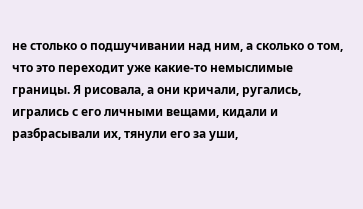не столько о подшучивании над ним, а сколько о том, что это переходит уже какие-то немыслимые границы. Я рисовала, а они кричали, ругались, игрались с его личными вещами, кидали и разбрасывали их, тянули его за уши,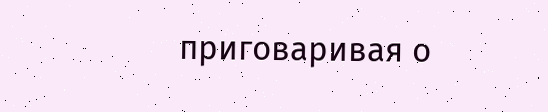приговаривая о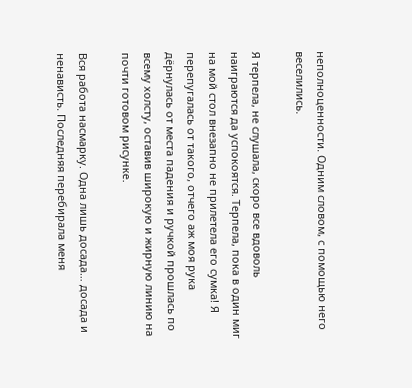неполноценности. Одним словом, с помощью него веселились.

Я терпела, не слушала, скоро все вдоволь наиграются да успокоятся. Терпела, пока в один миг на мой стол внезапно не прилетела его сумка! Я перепугалась от такого, отчего аж моя рука дёрнулась от места падения и ручкой прошлась по всему холсту, оставив широкую и жирную линию на почти готовом рисунке.

Вся работа насмарку. Одна лишь досада… досада и ненависть. Последняя перебирала меня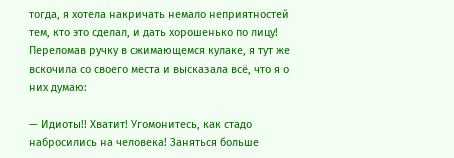тогда, я хотела накричать немало неприятностей тем, кто это сделал, и дать хорошенько по лицу! Переломав ручку в сжимающемся кулаке, я тут же вскочила со своего места и высказала всё, что я о них думаю:

— Идиоты!! Хватит! Угомонитесь, как стадо набросились на человека! Заняться больше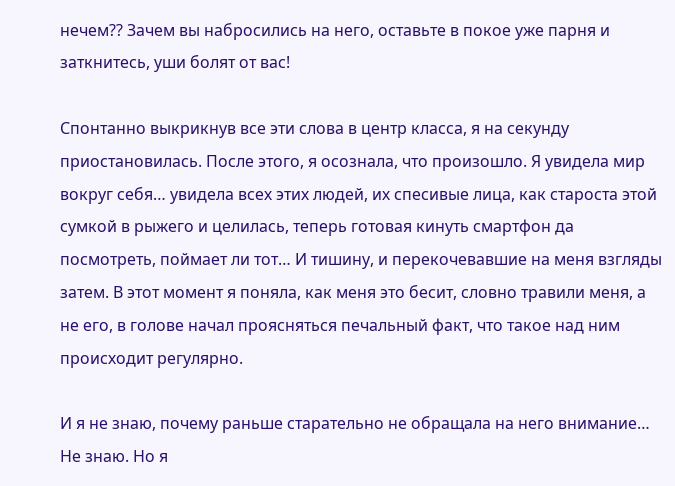нечем?? Зачем вы набросились на него, оставьте в покое уже парня и заткнитесь, уши болят от вас!

Спонтанно выкрикнув все эти слова в центр класса, я на секунду приостановилась. После этого, я осознала, что произошло. Я увидела мир вокруг себя… увидела всех этих людей, их спесивые лица, как староста этой сумкой в рыжего и целилась, теперь готовая кинуть смартфон да посмотреть, поймает ли тот… И тишину, и перекочевавшие на меня взгляды затем. В этот момент я поняла, как меня это бесит, словно травили меня, а не его, в голове начал проясняться печальный факт, что такое над ним происходит регулярно.

И я не знаю, почему раньше старательно не обращала на него внимание… Не знаю. Но я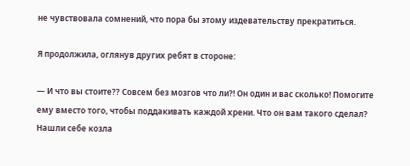не чувствовала сомнений, что пора бы этому издевательству прекратиться.

Я продолжила, оглянув других ребят в стороне:

— И что вы стоите?? Совсем без мозгов что ли?! Он один и вас сколько! Помогите ему вместо того, чтобы поддакивать каждой хрени. Что он вам такого сделал? Нашли себе козла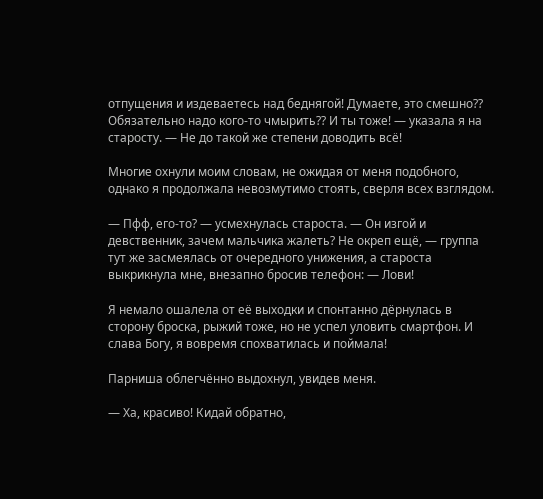отпущения и издеваетесь над беднягой! Думаете, это смешно?? Обязательно надо кого-то чмырить?? И ты тоже! — указала я на старосту. — Не до такой же степени доводить всё!

Многие охнули моим словам, не ожидая от меня подобного, однако я продолжала невозмутимо стоять, сверля всех взглядом.

— Пфф, его-то? — усмехнулась староста. — Он изгой и девственник, зачем мальчика жалеть? Не окреп ещё, — группа тут же засмеялась от очередного унижения, а староста выкрикнула мне, внезапно бросив телефон: — Лови!

Я немало ошалела от её выходки и спонтанно дёрнулась в сторону броска, рыжий тоже, но не успел уловить смартфон. И слава Богу, я вовремя спохватилась и поймала!

Парниша облегчённо выдохнул, увидев меня.

— Ха, красиво! Кидай обратно,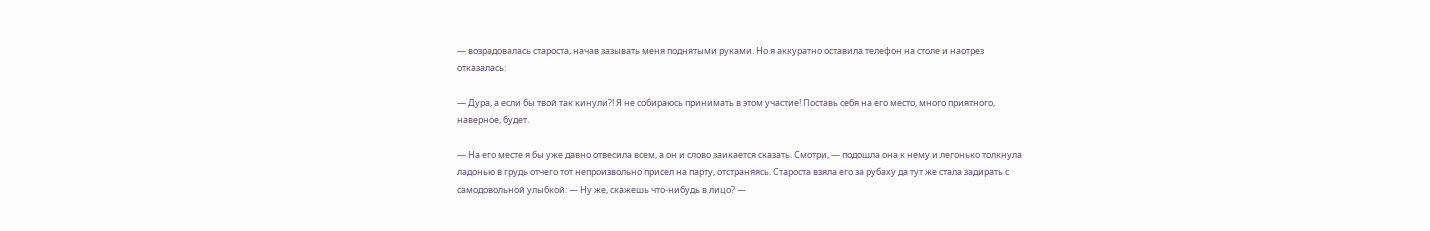— возрадовалась староста, начав зазывать меня поднятыми руками. Но я аккуратно оставила телефон на столе и наотрез отказалась:

— Дура, а если бы твой так кинули?! Я не собираюсь принимать в этом участие! Поставь себя на его место, много приятного, наверное, будет.

— На его месте я бы уже давно отвесила всем, а он и слово заикается сказать. Смотри, — подошла она к нему и легонько толкнула ладонью в грудь отчего тот непроизвольно присел на парту, отстраняясь. Староста взяла его за рубаху да тут же стала задирать с самодовольной улыбкой: — Ну же, скажешь что-нибудь в лицо? —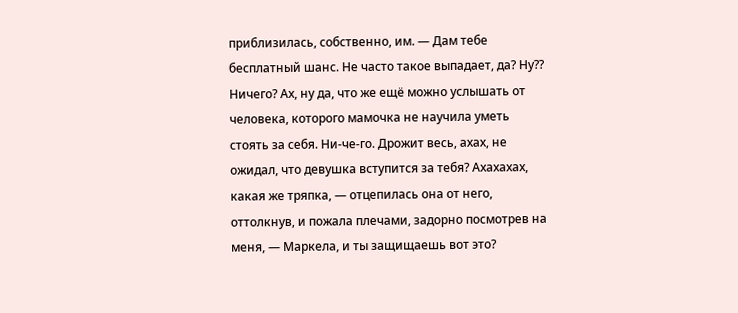приблизилась, собственно, им. — Дам тебе бесплатный шанс. Не часто такое выпадает, да? Ну?? Ничего? Ах, ну да, что же ещё можно услышать от человека, которого мамочка не научила уметь стоять за себя. Ни-че-го. Дрожит весь, ахах, не ожидал, что девушка вступится за тебя? Ахахахах, какая же тряпка, — отцепилась она от него, оттолкнув, и пожала плечами, задорно посмотрев на меня, — Маркела, и ты защищаешь вот это?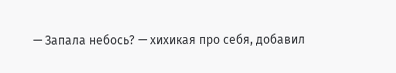— Запала небось? — хихикая про себя, добавил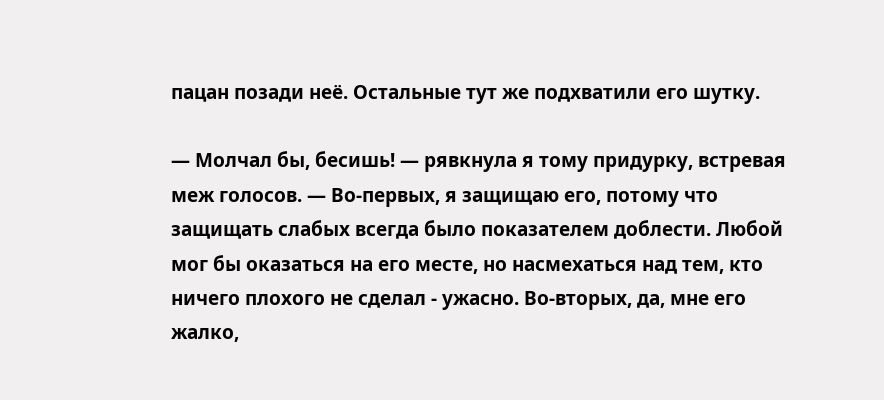пацан позади неё. Остальные тут же подхватили его шутку.

— Молчал бы, бесишь! — рявкнула я тому придурку, встревая меж голосов. — Во-первых, я защищаю его, потому что защищать слабых всегда было показателем доблести. Любой мог бы оказаться на его месте, но насмехаться над тем, кто ничего плохого не сделал - ужасно. Во-вторых, да, мне его жалко,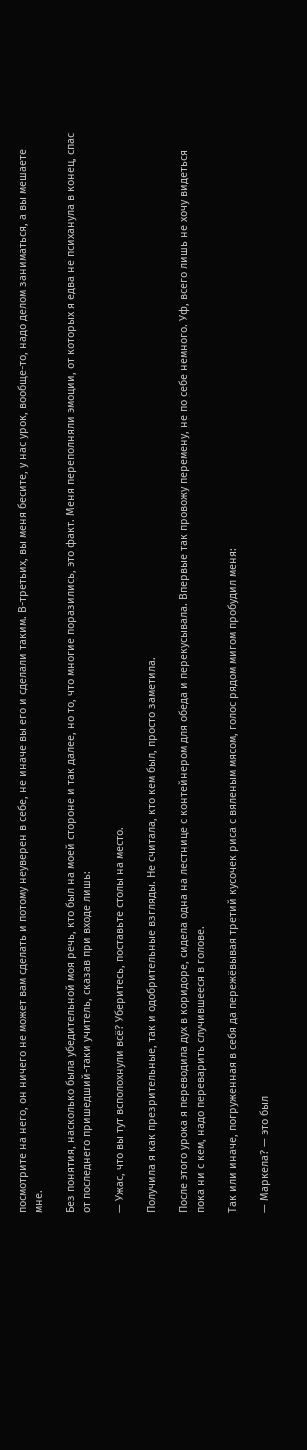посмотрите на него, он ничего не может вам сделать и потому неуверен в себе, не иначе вы его и сделали таким. В-третьих, вы меня бесите, у нас урок, вообще-то, надо делом заниматься, а вы мешаете мне.

Без понятия, насколько была убедительной моя речь, кто был на моей стороне и так далее, но то, что многие поразились, это факт. Меня переполняли эмоции, от которых я едва не психанула в конец, спас от последнего пришедший-таки учитель, сказав при входе лишь:

— Ужас, что вы тут всполохнули всё? Уберитесь, поставьте столы на место.

Получила я как презрительные, так и одобрительные взгляды. Не считала, кто кем был, просто заметила.

После этого урока я переводила дух в коридоре, сидела одна на лестнице с контейнером для обеда и перекусывала. Впервые так провожу перемену, не по себе немного. Уф, всего лишь не хочу видеться пока ни с кем, надо переварить случившееся в голове.

Так или иначе, погруженная в себя да пережёвывая третий кусочек риса с вяленым мясом, голос рядом мигом пробудил меня:

— Маркела? — это был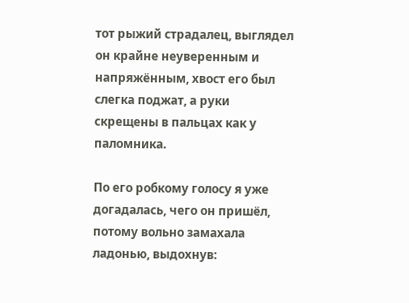тот рыжий страдалец, выглядел он крайне неуверенным и напряжённым, хвост его был слегка поджат, а руки скрещены в пальцах как у паломника.

По его робкому голосу я уже догадалась, чего он пришёл, потому вольно замахала ладонью, выдохнув: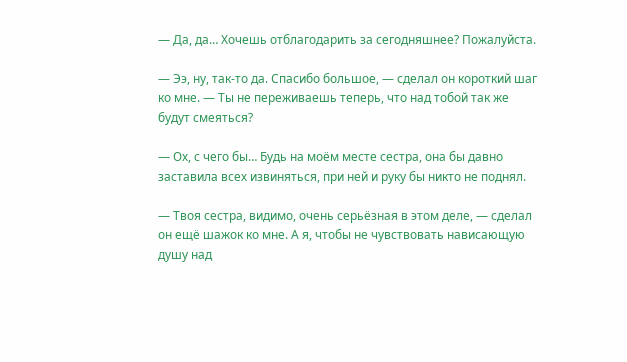— Да, да… Хочешь отблагодарить за сегодняшнее? Пожалуйста.

— Ээ, ну, так-то да. Спасибо большое, — сделал он короткий шаг ко мне. — Ты не переживаешь теперь, что над тобой так же будут смеяться?

— Ох, с чего бы… Будь на моём месте сестра, она бы давно заставила всех извиняться, при ней и руку бы никто не поднял.

— Твоя сестра, видимо, очень серьёзная в этом деле, — сделал он ещё шажок ко мне. А я, чтобы не чувствовать нависающую душу над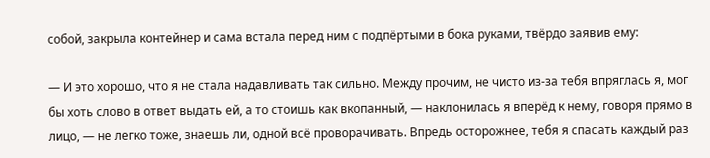собой, закрыла контейнер и сама встала перед ним с подпёртыми в бока руками, твёрдо заявив ему:

— И это хорошо, что я не стала надавливать так сильно. Между прочим, не чисто из-за тебя впряглась я, мог бы хоть слово в ответ выдать ей, а то стоишь как вкопанный, — наклонилась я вперёд к нему, говоря прямо в лицо, — не легко тоже, знаешь ли, одной всё проворачивать. Впредь осторожнее, тебя я спасать каждый раз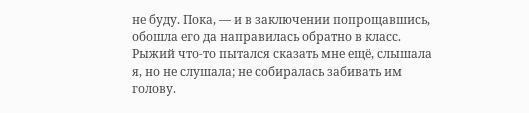не буду. Пока, — и в заключении попрощавшись, обошла его да направилась обратно в класс. Рыжий что-то пытался сказать мне ещё, слышала я, но не слушала; не собиралась забивать им голову.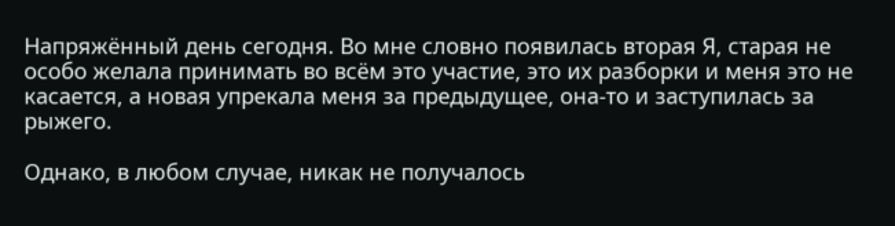Напряжённый день сегодня. Во мне словно появилась вторая Я, старая не особо желала принимать во всём это участие, это их разборки и меня это не касается, а новая упрекала меня за предыдущее, она-то и заступилась за рыжего.

Однако, в любом случае, никак не получалось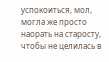успокоиться, мол, могла же просто наорать на старосту, чтобы не целилась в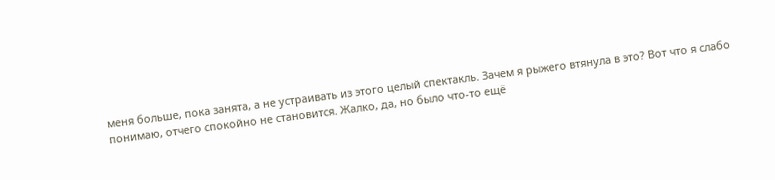меня больше, пока занята, а не устраивать из этого целый спектакль. Зачем я рыжего втянула в это? Вот что я слабо понимаю, отчего спокойно не становится. Жалко, да, но было что-то ещё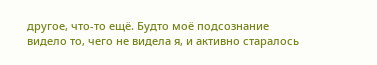другое, что-то ещё. Будто моё подсознание видело то, чего не видела я, и активно старалось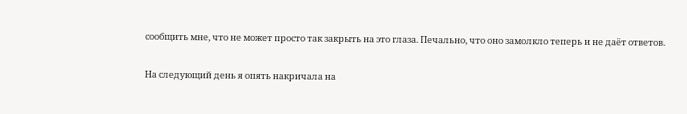сообщить мне, что не может просто так закрыть на это глаза. Печально, что оно замолкло теперь и не даёт ответов.

На следующий день я опять накричала на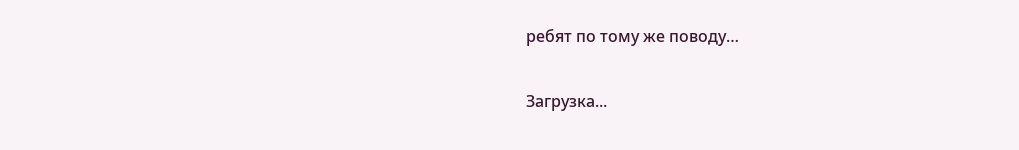ребят по тому же поводу…

Загрузка...